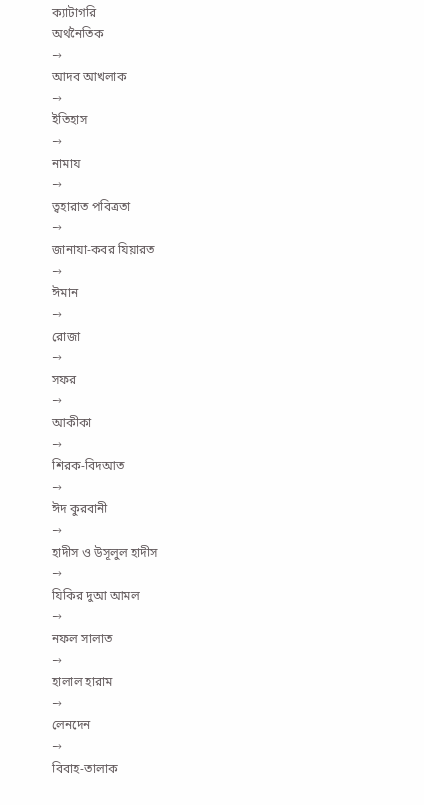ক্যাটাগরি
অর্থনৈতিক
→
আদব আখলাক
→
ইতিহাস
→
নামায
→
ত্বহারাত পবিত্রতা
→
জানাযা-কবর যিয়ারত
→
ঈমান
→
রোজা
→
সফর
→
আকীকা
→
শিরক-বিদআত
→
ঈদ কুরবানী
→
হাদীস ও উসূলুল হাদীস
→
যিকির দুআ আমল
→
নফল সালাত
→
হালাল হারাম
→
লেনদেন
→
বিবাহ-তালাক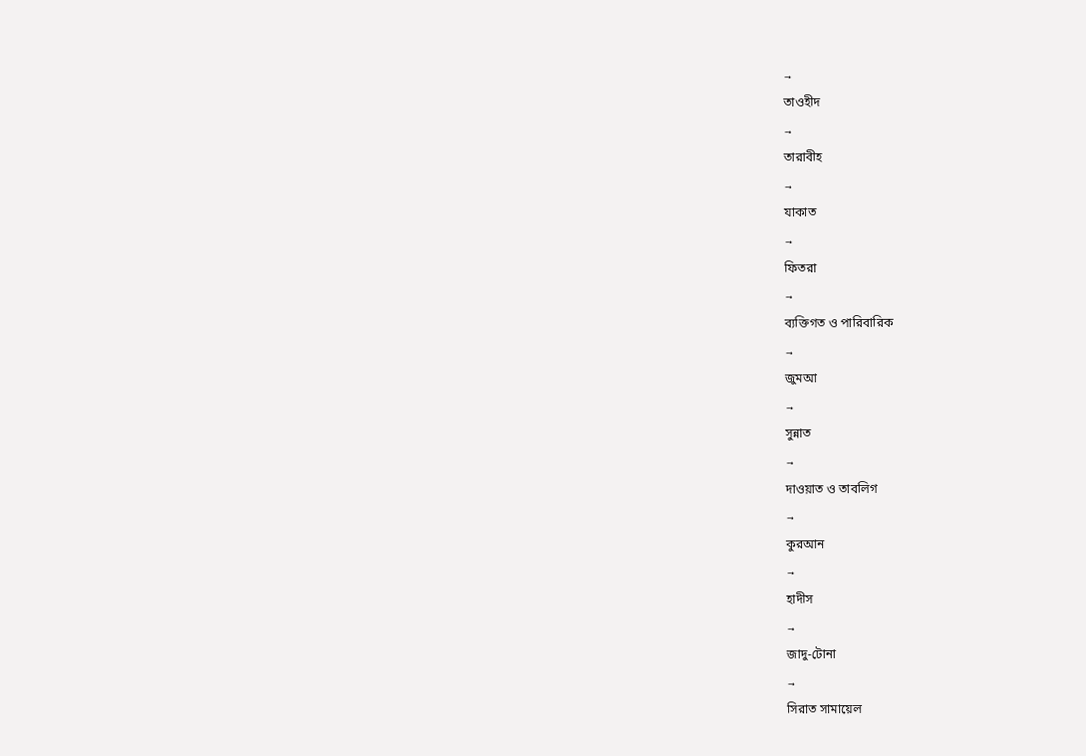→
তাওহীদ
→
তারাবীহ
→
যাকাত
→
ফিতরা
→
ব্যক্তিগত ও পারিবারিক
→
জুমআ
→
সুন্নাত
→
দাওয়াত ও তাবলিগ
→
কুরআন
→
হাদীস
→
জাদু-টোনা
→
সিরাত সামায়েল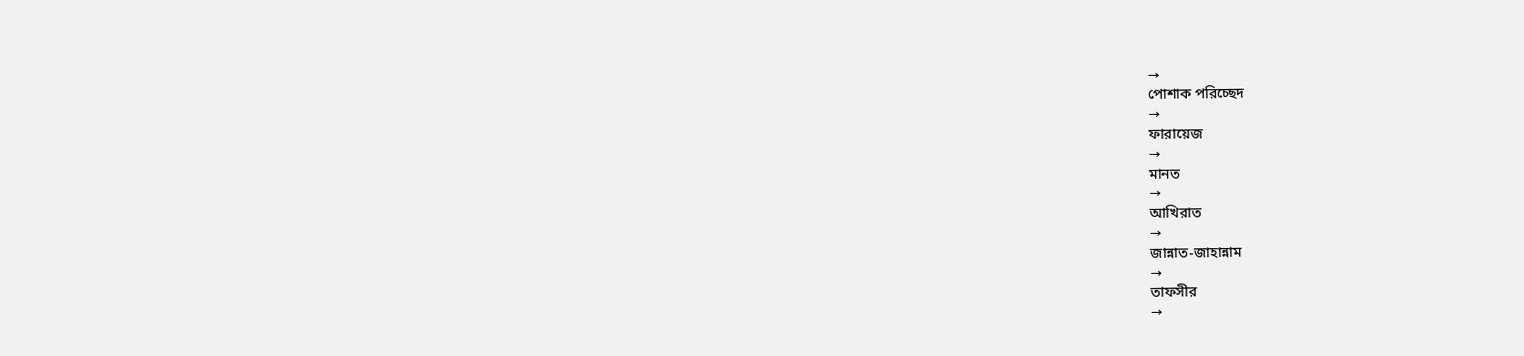→
পোশাক পরিচ্ছেদ
→
ফারায়েজ
→
মানত
→
আখিরাত
→
জান্নাত-জাহান্নাম
→
তাফসীর
→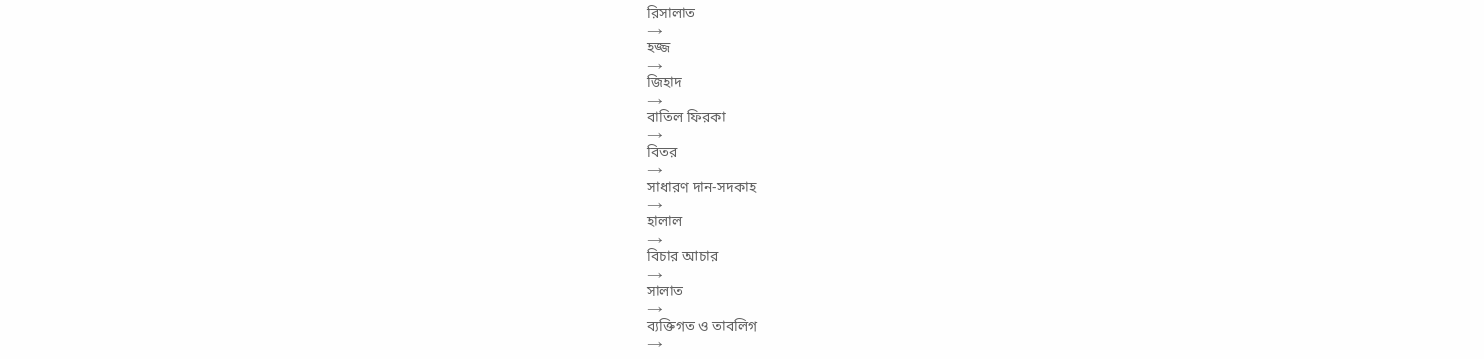রিসালাত
→
হজ্জ
→
জিহাদ
→
বাতিল ফিরকা
→
বিতর
→
সাধারণ দান-সদকাহ
→
হালাল
→
বিচার আচার
→
সালাত
→
ব্যক্তিগত ও তাবলিগ
→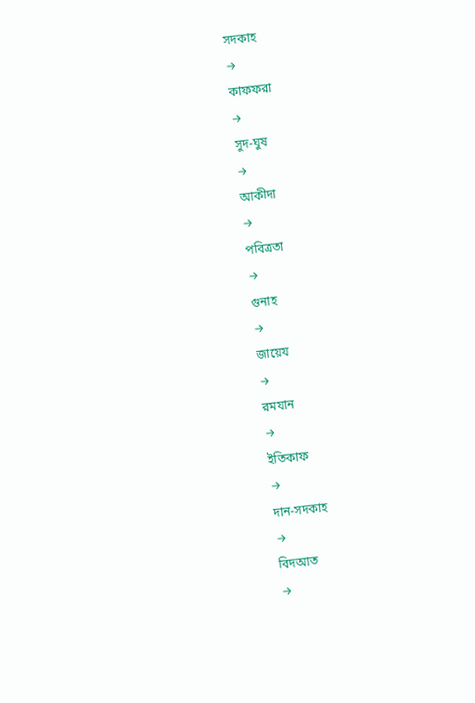সদকাহ
→
কাফফরা
→
সুদ-ঘুষ
→
আকীদা
→
পবিত্রতা
→
গুনাহ
→
জায়েয
→
রমযান
→
ইতিকাফ
→
দান-সদকাহ
→
বিদআত
→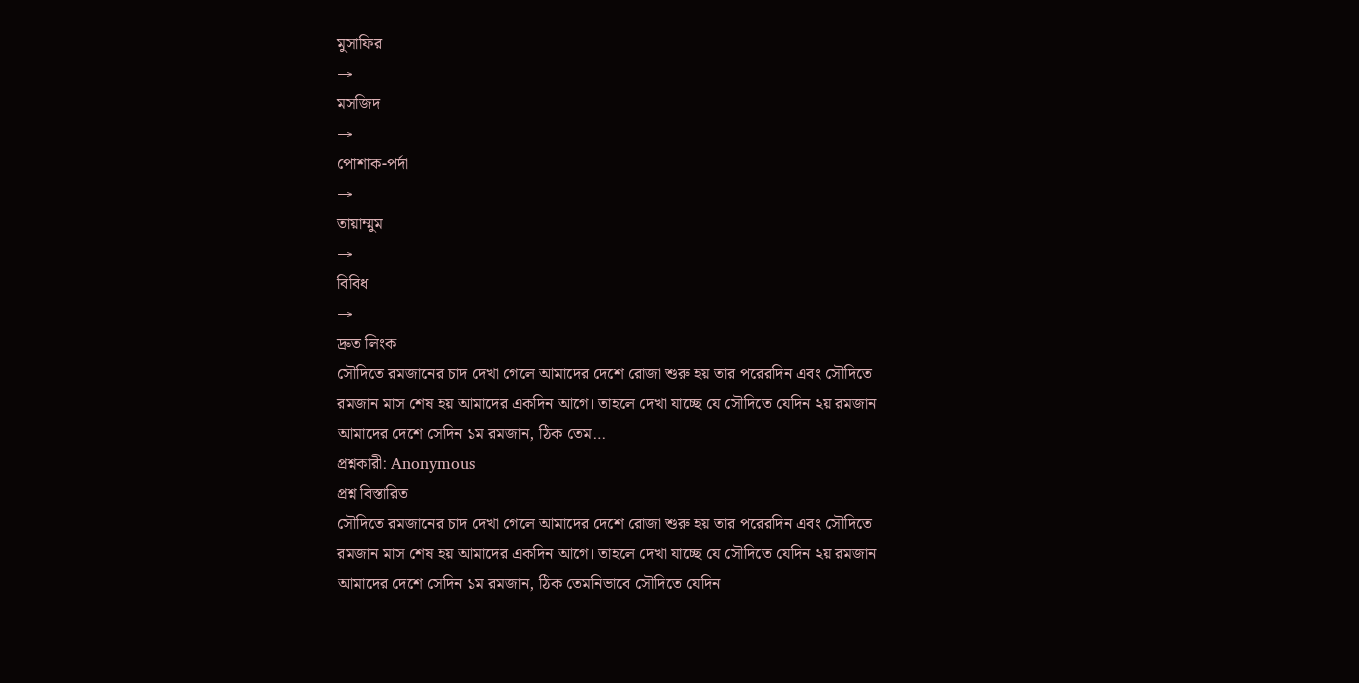মুসাফির
→
মসজিদ
→
পোশাক-পর্দা
→
তায়াম্মুম
→
বিবিধ
→
দ্রুত লিংক
সৌদিতে রমজানের চাদ দেখা গেলে আমাদের দেশে রোজা শুরু হয় তার পরেরদিন এবং সৌদিতে রমজান মাস শেষ হয় আমাদের একদিন আগে। তাহলে দেখা যাচ্ছে যে সৌদিতে যেদিন ২য় রমজান আমাদের দেশে সেদিন ১ম রমজান, ঠিক তেম…
প্রশ্নকারী: Anonymous
প্রশ্ন বিস্তারিত
সৌদিতে রমজানের চাদ দেখা গেলে আমাদের দেশে রোজা শুরু হয় তার পরেরদিন এবং সৌদিতে রমজান মাস শেষ হয় আমাদের একদিন আগে। তাহলে দেখা যাচ্ছে যে সৌদিতে যেদিন ২য় রমজান আমাদের দেশে সেদিন ১ম রমজান, ঠিক তেমনিভাবে সৌদিতে যেদিন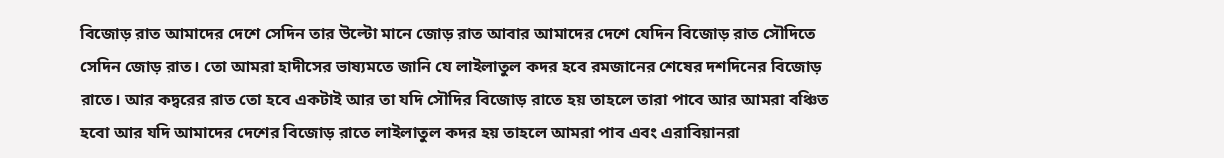বিজোড় রাত আমাদের দেশে সেদিন তার উল্টো মানে জোড় রাত আবার আমাদের দেশে যেদিন বিজোড় রাত সৌদিতে সেদিন জোড় রাত। তো আমরা হাদীসের ভাষ্যমতে জানি যে লাইলাতুল কদর হবে রমজানের শেষের দশদিনের বিজোড় রাতে। আর কদ্বরের রাত তো হবে একটাই আর তা যদি সৌদির বিজোড় রাতে হয় তাহলে তারা পাবে আর আমরা বঞ্চিত হবো আর যদি আমাদের দেশের বিজোড় রাতে লাইলাতুল কদর হয় তাহলে আমরা পাব এবং এরাবিয়ানরা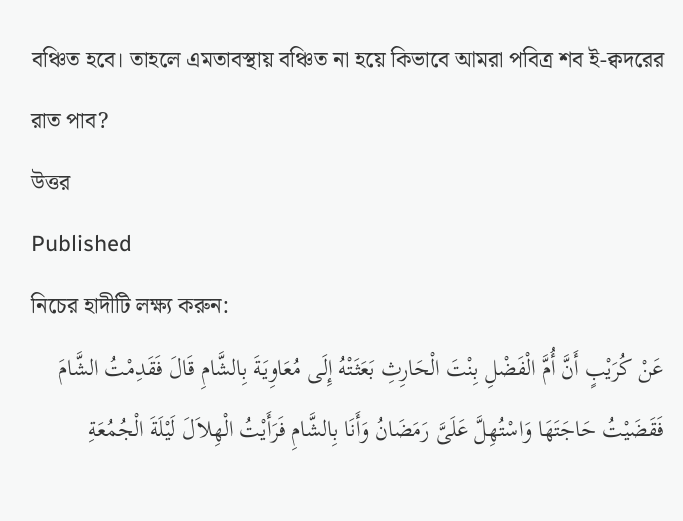বঞ্চিত হবে। তাহলে এমতাবস্থায় বঞ্চিত না হয়ে কিভাবে আমরা পবিত্র শব ই-ক্বদরের রাত পাব?
উত্তর
Published
নিচের হাদীটি লক্ষ্য করুন:
عَنْ كُرَيْبٍ أَنَّ أُمَّ الْفَضْلِ بِنْتَ الْحَارِثِ بَعَثَتْهُ إِلَى مُعَاوِيَةَ بِالشَّامِ قَالَ فَقَدِمْتُ الشَّامَ فَقَضَيْتُ حَاجَتَهَا وَاسْتُهِلَّ عَلَىَّ رَمَضَانُ وَأَنَا بِالشَّامِ فَرَأَيْتُ الْهِلاَلَ لَيْلَةَ الْجُمُعَةِ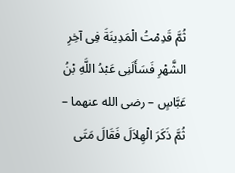ثُمَّ قَدِمْتُ الْمَدِينَةَ فِى آخِرِ الشَّهْرِ فَسَأَلَنِى عَبْدُ اللَّهِ بْنُ عَبَّاسٍ – رضى الله عنهما – ثُمَّ ذَكَرَ الْهِلاَلَ فَقَالَ مَتَى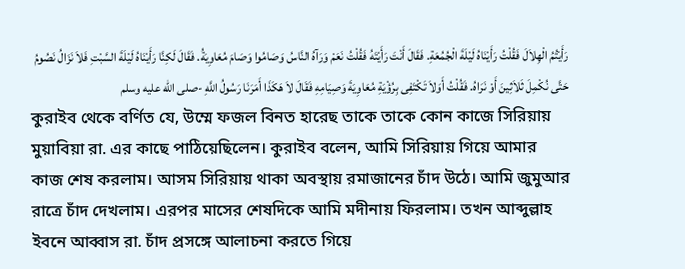رَأَيْتُمُ الْهِلاَلَ فَقُلْتُ رَأَيْنَاهُ لَيْلَةَ الْجُمُعَةِ. فَقَالَ أَنْتَ رَأَيْتَهُ فَقُلْتُ نَعَمْ وَرَآهُ النَّاسُ وَصَامُوا وَصَامَ مُعَاوِيَةُ. فَقَالَ لَكِنَّا رَأَيْنَاهُ لَيْلَةَ السَّبْتِ فَلاَ نَزَالُ نَصُومُ حَتَّى نُكْمِلَ ثَلاَثِينَ أَوْ نَرَاهُ. فَقُلْتُ أَوَلاَ تَكْتَفِى بِرُؤْيَةِ مُعَاوِيَةَ وَصِيَامِهِ فَقَالَ لاَ هَكَذَا أَمَرَنَا رَسُولُ اللَّهِ -صلى الله عليه وسلم
কুরাইব থেকে বর্ণিত যে, উম্মে ফজল বিনত হারেছ তাকে তাকে কোন কাজে সিরিয়ায় মুয়াবিয়া রা. এর কাছে পাঠিয়েছিলেন। কুরাইব বলেন, আমি সিরিয়ায় গিয়ে আমার কাজ শেষ করলাম। আসম সিরিয়ায় থাকা অবস্থায় রমাজানের চাঁদ উঠে। আমি জুমুআর রাত্রে চাঁদ দেখলাম। এরপর মাসের শেষদিকে আমি মদীনায় ফিরলাম। তখন আব্দুল্লাহ ইবনে আব্বাস রা. চাঁদ প্রসঙ্গে আলাচনা করতে গিয়ে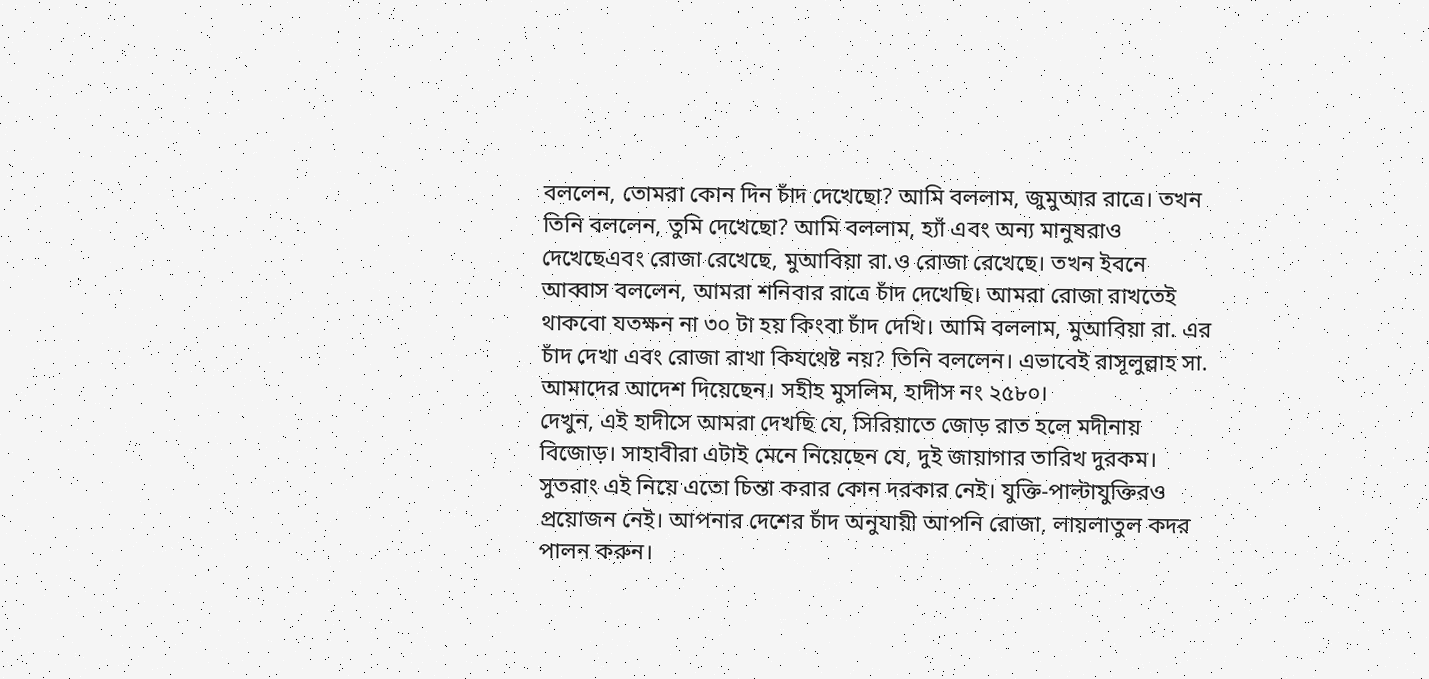বললেন, তোমরা কোন দিন চাঁদ দেখেছো? আমি বললাম, জুমুআর রাত্রে। তখন তিনি বললেন, তুমি দেখেছো? আমি বললাম, হ্যাঁ এবং অন্য মানুষরাও দেখেছেএবং রোজা রেখেছে, মুআবিয়া রা.ও রোজা রেখেছে। তখন ইবনে আব্বাস বললেন, আমরা শনিবার রাত্রে চাঁদ দেখেছি। আমরা রোজা রাখতেই থাকবো যতক্ষন না ৩০ টা হয় কিংবা চাঁদ দেখি। আমি বললাম, মুআবিয়া রা. এর চাঁদ দেখা এবং রোজা রাখা কিযথেষ্ট নয়? তিনি বললেন। এভাবেই রাসূলুল্লাহ সা. আমাদের আদেশ দিয়েছেন। সহীহ মুসলিম, হাদীস নং ২৫৮০।
দেখুন, এই হাদীসে আমরা দেখছি যে, সিরিয়াতে জোড় রাত হলে মদীনায় বিজোড়। সাহাবীরা এটাই মেনে নিয়েছেন যে, দুই জায়াগার তারিখ দুরকম।
সুতরাং এই নিয়ে এতো চিন্তা করার কোন দরকার নেই। যুক্তি-পাল্টাযুক্তিরও প্রয়োজন নেই। আপনার দেশের চাঁদ অনুযায়ী আপনি রোজা, লায়লাতুল কদর পালন করুন।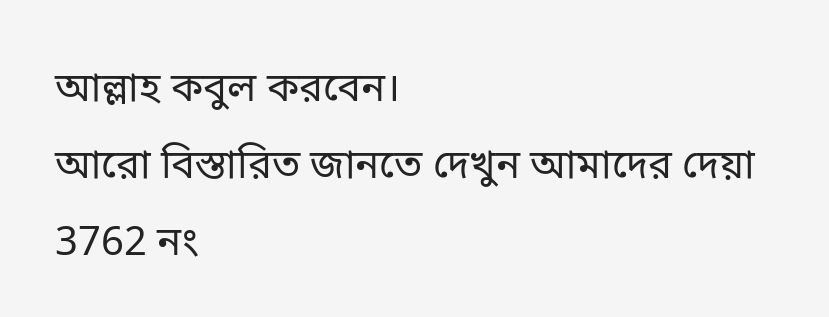আল্লাহ কবুল করবেন।
আরো বিস্তারিত জানতে দেখুন আমাদের দেয়া 3762 নং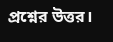প্রশ্নের উত্তর।